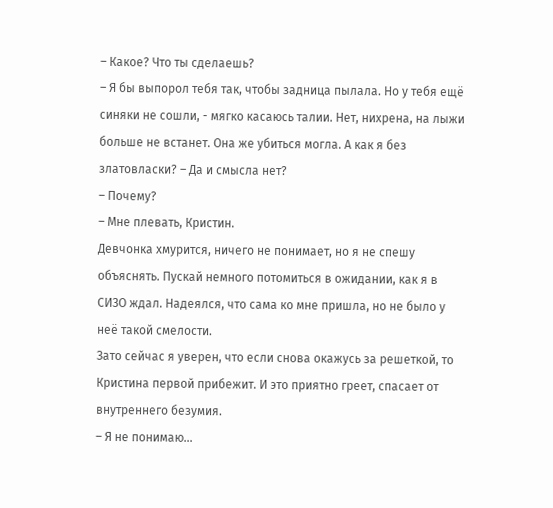– Какое? Что ты сделаешь?
– Я бы выпорол тебя так, чтобы задница пылала. Но у тебя ещё синяки не сошли, - мягко касаюсь талии. Нет, нихрена, на лыжи больше не встанет. Она же убиться могла. А как я без златовласки? – Да и смысла нет?
– Почему?
– Мне плевать, Кристин.
Девчонка хмурится, ничего не понимает, но я не спешу объяснять. Пускай немного потомиться в ожидании, как я в СИЗО ждал. Надеялся, что сама ко мне пришла, но не было у неё такой смелости.
Зато сейчас я уверен, что если снова окажусь за решеткой, то Кристина первой прибежит. И это приятно греет, спасает от внутреннего безумия.
– Я не понимаю…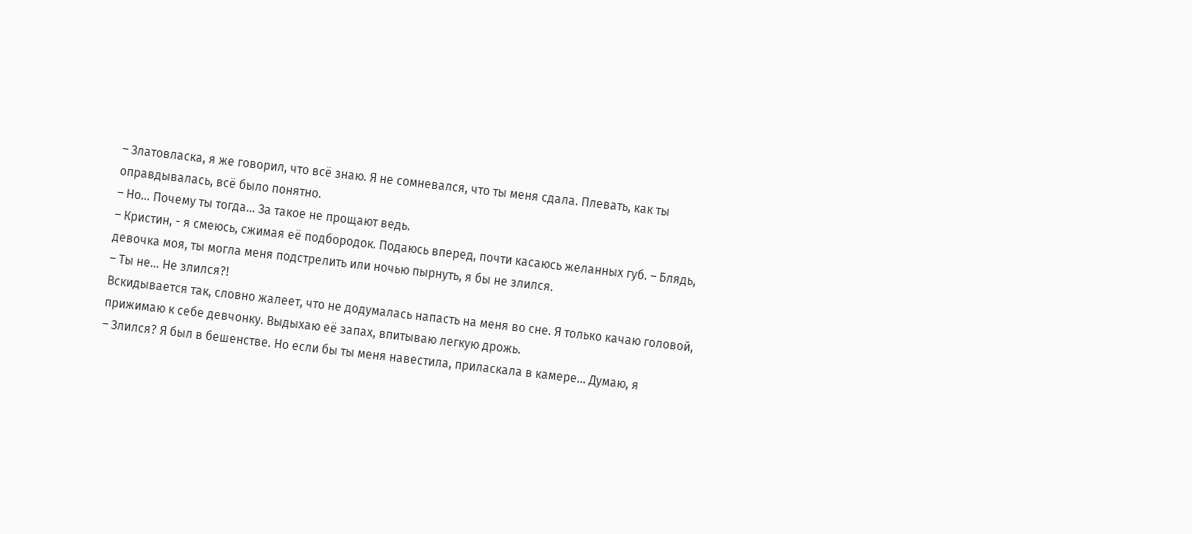– Златовласка, я же говорил, что всё знаю. Я не сомневался, что ты меня сдала. Плевать, как ты оправдывалась, всё было понятно.
– Но… Почему ты тогда… За такое не прощают ведь.
– Кристин, - я смеюсь, сжимая её подбородок. Подаюсь вперед, почти касаюсь желанных губ. – Блядь, девочка моя, ты могла меня подстрелить или ночью пырнуть, я бы не злился.
– Ты не… Не злился?!
Вскидывается так, словно жалеет, что не додумалась напасть на меня во сне. Я только качаю головой, прижимаю к себе девчонку. Выдыхаю её запах, впитываю легкую дрожь.
– Злился? Я был в бешенстве. Но если бы ты меня навестила, приласкала в камере… Думаю, я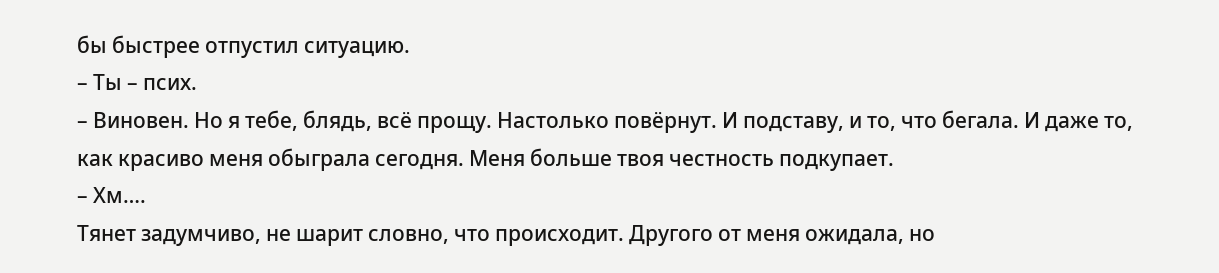бы быстрее отпустил ситуацию.
– Ты – псих.
– Виновен. Но я тебе, блядь, всё прощу. Настолько повёрнут. И подставу, и то, что бегала. И даже то, как красиво меня обыграла сегодня. Меня больше твоя честность подкупает.
– Хм….
Тянет задумчиво, не шарит словно, что происходит. Другого от меня ожидала, но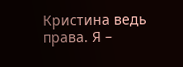Кристина ведь права. Я –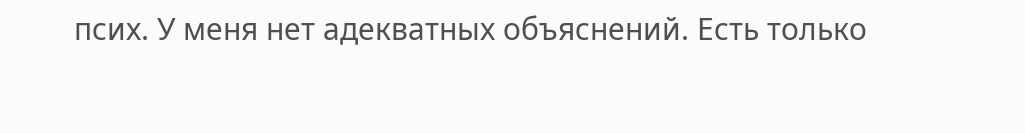псих. У меня нет адекватных объяснений. Есть только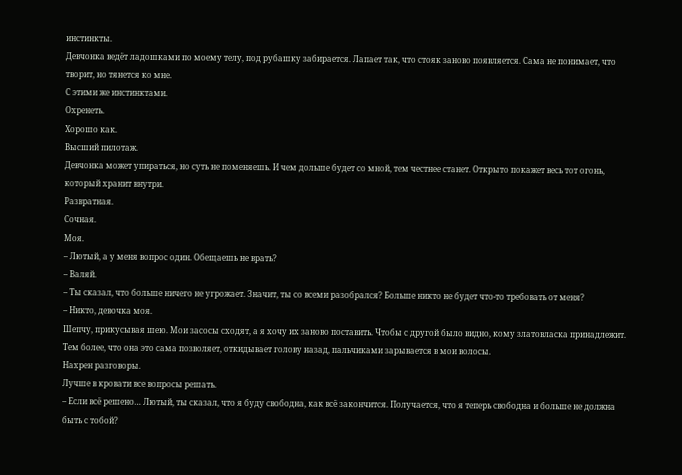инстинкты.
Девчонка ведёт ладошками по моему телу, под рубашку забирается. Лапает так, что стояк заново появляется. Сама не понимает, что творит, но тянется ко мне.
С этими же инстинктами.
Охренеть.
Хорошо как.
Высший пилотаж.
Девчонка может упираться, но суть не поменяешь. И чем дольше будет со мной, тем честнее станет. Открыто покажет весь тот огонь, который хранит внутри.
Развратная.
Сочная.
Моя.
– Лютый, а у меня вопрос один. Обещаешь не врать?
– Валяй.
– Ты сказал, что больше ничего не угрожает. Значит, ты со всеми разобрался? Больше никто не будет что-то требовать от меня?
– Никто, девочка моя.
Шепчу, прикусывая шею. Мои засосы сходят, а я хочу их заново поставить. Чтобы с другой было видно, кому златовласка принадлежит. Тем более, что она это сама позволяет, откидывает голову назад, пальчиками зарывается в мои волосы.
Нахрен разговоры.
Лучше в кровати все вопросы решать.
– Если всё решено… Лютый, ты сказал, что я буду свободна, как всё закончится. Получается, что я теперь свободна и больше не должна быть с тобой?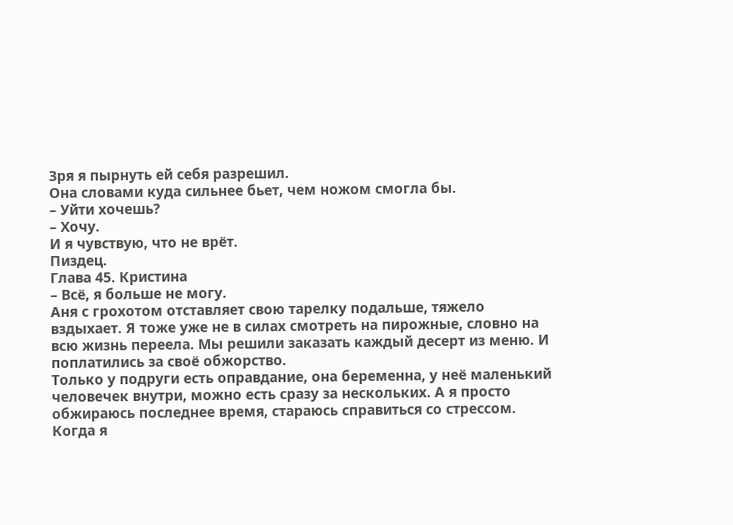Зря я пырнуть ей себя разрешил.
Она словами куда сильнее бьет, чем ножом смогла бы.
– Уйти хочешь?
– Хочу.
И я чувствую, что не врёт.
Пиздец.
Глава 45. Кристина
– Всё, я больше не могу.
Аня с грохотом отставляет свою тарелку подальше, тяжело вздыхает. Я тоже уже не в силах смотреть на пирожные, словно на всю жизнь переела. Мы решили заказать каждый десерт из меню. И поплатились за своё обжорство.
Только у подруги есть оправдание, она беременна, у неё маленький человечек внутри, можно есть сразу за нескольких. А я просто обжираюсь последнее время, стараюсь справиться со стрессом.
Когда я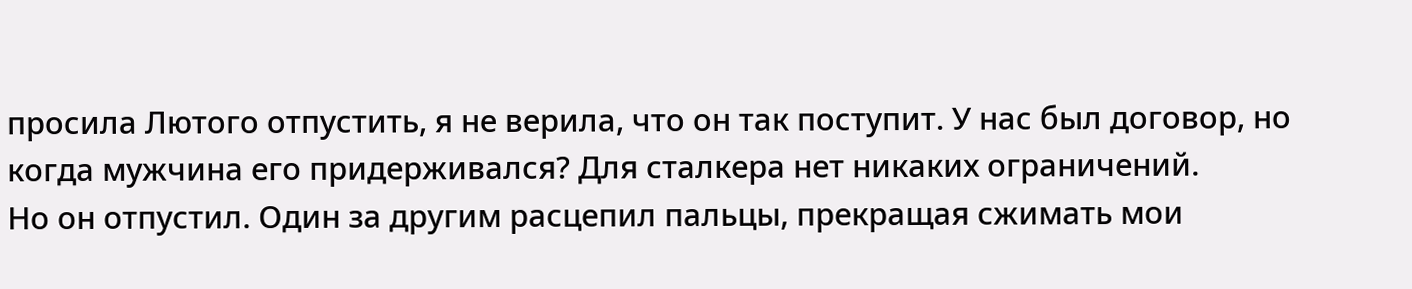просила Лютого отпустить, я не верила, что он так поступит. У нас был договор, но когда мужчина его придерживался? Для сталкера нет никаких ограничений.
Но он отпустил. Один за другим расцепил пальцы, прекращая сжимать мои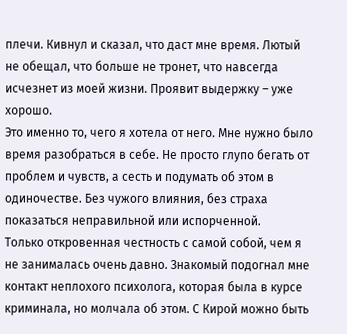плечи. Кивнул и сказал, что даст мне время. Лютый не обещал, что больше не тронет, что навсегда исчезнет из моей жизни. Проявит выдержку – уже хорошо.
Это именно то, чего я хотела от него. Мне нужно было время разобраться в себе. Не просто глупо бегать от проблем и чувств, а сесть и подумать об этом в одиночестве. Без чужого влияния, без страха показаться неправильной или испорченной.
Только откровенная честность с самой собой, чем я не занималась очень давно. Знакомый подогнал мне контакт неплохого психолога, которая была в курсе криминала, но молчала об этом. С Кирой можно быть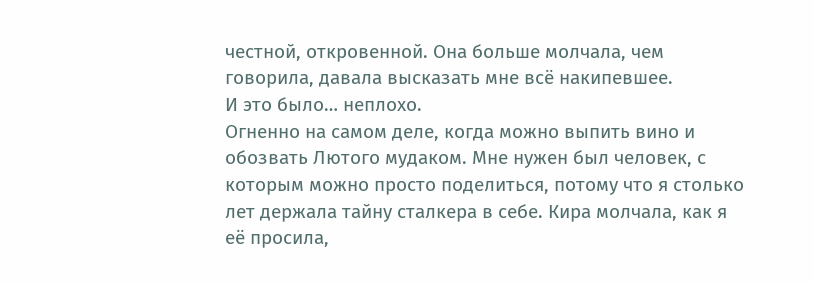честной, откровенной. Она больше молчала, чем говорила, давала высказать мне всё накипевшее.
И это было… неплохо.
Огненно на самом деле, когда можно выпить вино и обозвать Лютого мудаком. Мне нужен был человек, с которым можно просто поделиться, потому что я столько лет держала тайну сталкера в себе. Кира молчала, как я её просила,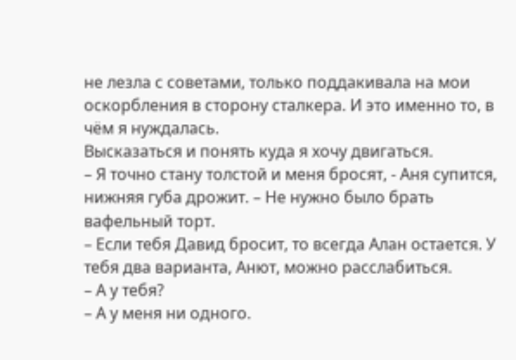не лезла с советами, только поддакивала на мои оскорбления в сторону сталкера. И это именно то, в чём я нуждалась.
Высказаться и понять куда я хочу двигаться.
– Я точно стану толстой и меня бросят, - Аня супится, нижняя губа дрожит. – Не нужно было брать вафельный торт.
– Если тебя Давид бросит, то всегда Алан остается. У тебя два варианта, Анют, можно расслабиться.
– А у тебя?
– А у меня ни одного.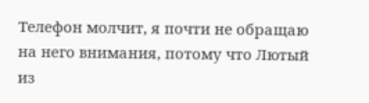Телефон молчит, я почти не обращаю на него внимания, потому что Лютый из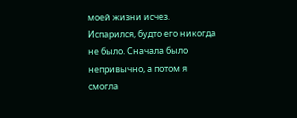моей жизни исчез. Испарился, будто его никогда не было. Сначала было непривычно, а потом я смогла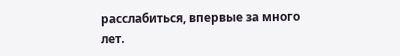расслабиться, впервые за много лет.